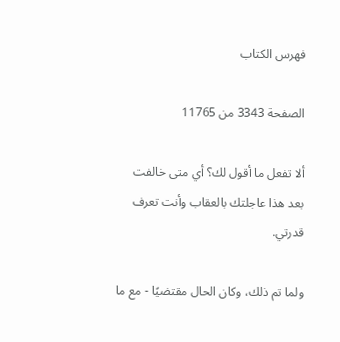فهرس الكتاب

الصفحة 3343 من 11765

ألا تفعل ما أقول لك؟ أي متى خالفت بعد هذا عاجلتك بالعقاب وأنت تعرف قدرتي.

ولما تم ذلك، وكان الحال مقتضيًا - مع ما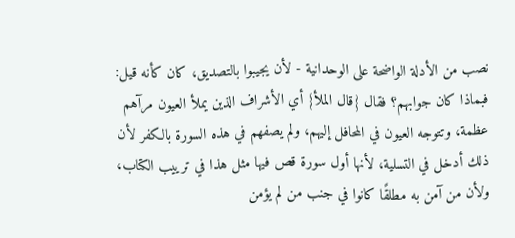نصب من الأدلة الواضحة على الوحدانية - لأن يجيبوا بالتصديق، كان كأنه قيل: فبماذا كان جوابهم؟ فقال {قال الملأ} أي الأشراف الذين يملأ العيون مرآهم عظمة، وتتوجه العيون في المحافل إليهم، ولم يصفهم في هذه السورة بالكفر لأن ذلك أدخل في التسلية، لأنها أول سورة قص فيها مثل هذا في ترييب الكتاب، ولأن من آمن به مطلقًا كانوا في جنب من لم يؤمن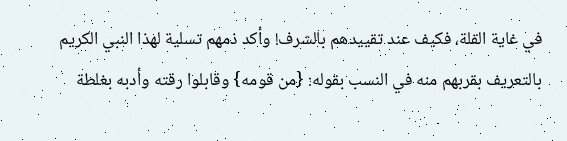في غاية القلة، فكيف عند تقييدهم بالشرف! وأكد ذمهم تسلية لهذا النبي الكريم بالتعريف بقربهم منه في النسب بقوله: {من قومه} وقابلوا رقته وأدبه بغلطة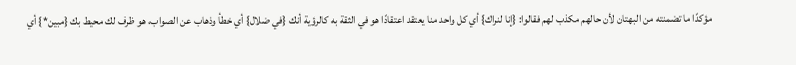مؤكدًا ما تضمنته من البهتان لأن حالهم مكذب لهم فقالوا: {إنا لنراك} أي كل واحد منا يعتقد اعتقادًا هو في الثقة به كالرؤية أنك {في ضلال} أي خطأ وذهاب عن الصواب، هو ظرف لك محيط بك {مبين*} أي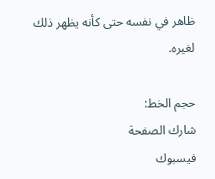ظاهر في نفسه حتى كأنه يظهر ذلك لغيره.

حجم الخط:
شارك الصفحة
فيسبوك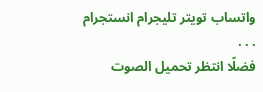واتساب تويتر تليجرام انستجرام
. . .
فضلًا انتظر تحميل الصوت